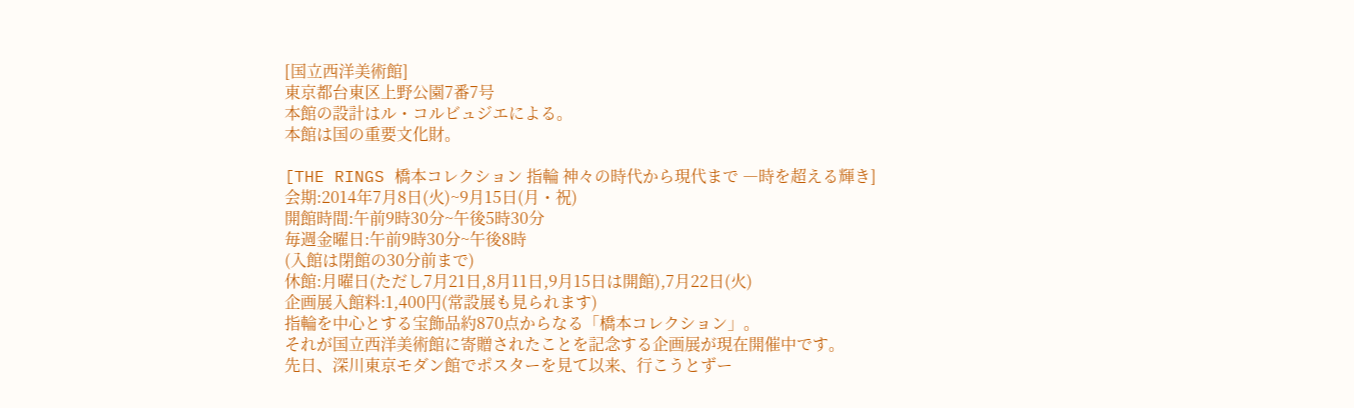[国立西洋美術館]
東京都台東区上野公園7番7号
本館の設計はル・コルビュジエによる。
本館は国の重要文化財。

[THE RINGS 橋本コレクション 指輪 神々の時代から現代まで ―時を超える輝き]
会期:2014年7月8日(火)~9月15日(月・祝)
開館時間:午前9時30分~午後5時30分
毎週金曜日:午前9時30分~午後8時
(入館は閉館の30分前まで)
休館:月曜日(ただし7月21日,8月11日,9月15日は開館),7月22日(火)
企画展入館料:1,400円(常設展も見られます)
指輪を中心とする宝飾品約870点からなる「橋本コレクション」。
それが国立西洋美術館に寄贈されたことを記念する企画展が現在開催中です。
先日、深川東京モダン館でポスターを見て以来、行こうとずー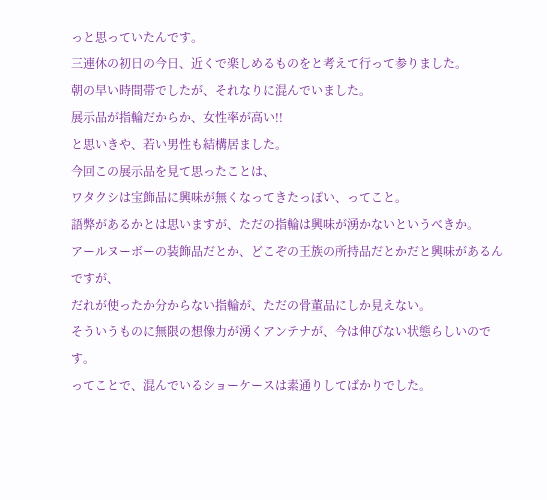っと思っていたんです。
三連休の初日の今日、近くで楽しめるものをと考えて行って参りました。
朝の早い時間帯でしたが、それなりに混んでいました。
展示品が指輪だからか、女性率が高い!!
と思いきや、若い男性も結構居ました。
今回この展示品を見て思ったことは、
ワタクシは宝飾品に興味が無くなってきたっぽい、ってこと。
語弊があるかとは思いますが、ただの指輪は興味が湧かないというべきか。
アールヌーボーの装飾品だとか、どこぞの王族の所持品だとかだと興味があるんですが、
だれが使ったか分からない指輪が、ただの骨董品にしか見えない。
そういうものに無限の想像力が湧くアンテナが、今は伸びない状態らしいのです。
ってことで、混んでいるショーケースは素通りしてばかりでした。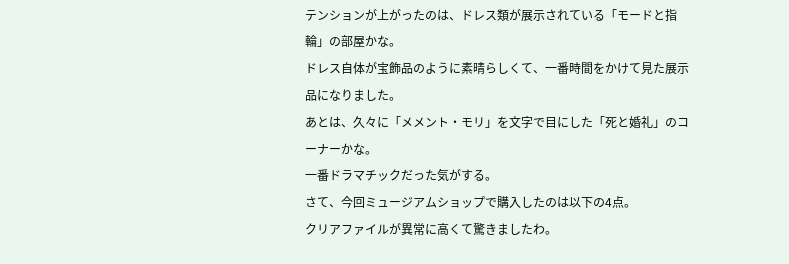テンションが上がったのは、ドレス類が展示されている「モードと指輪」の部屋かな。
ドレス自体が宝飾品のように素晴らしくて、一番時間をかけて見た展示品になりました。
あとは、久々に「メメント・モリ」を文字で目にした「死と婚礼」のコーナーかな。
一番ドラマチックだった気がする。
さて、今回ミュージアムショップで購入したのは以下の4点。
クリアファイルが異常に高くて驚きましたわ。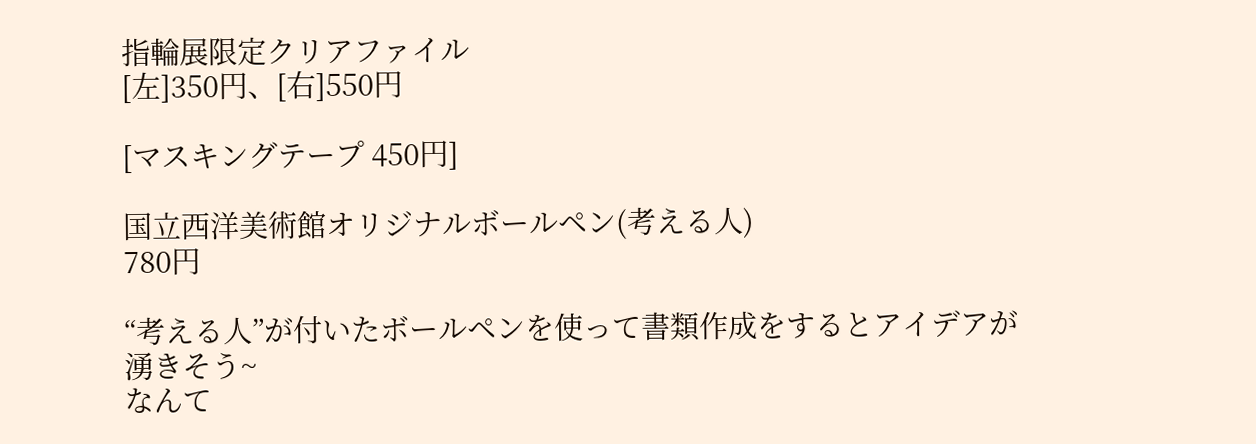指輪展限定クリアファイル
[左]350円、[右]550円

[マスキングテープ 450円]

国立西洋美術館オリジナルボールペン(考える人)
780円

“考える人”が付いたボールペンを使って書類作成をするとアイデアが湧きそう~
なんて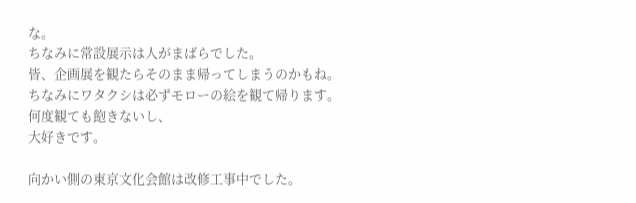な。
ちなみに常設展示は人がまばらでした。
皆、企画展を観たらそのまま帰ってしまうのかもね。
ちなみにワタクシは必ずモローの絵を観て帰ります。
何度観ても飽きないし、
大好きです。

向かい側の東京文化会館は改修工事中でした。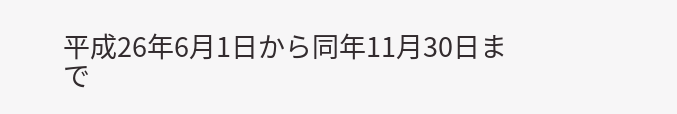平成26年6月1日から同年11月30日まで